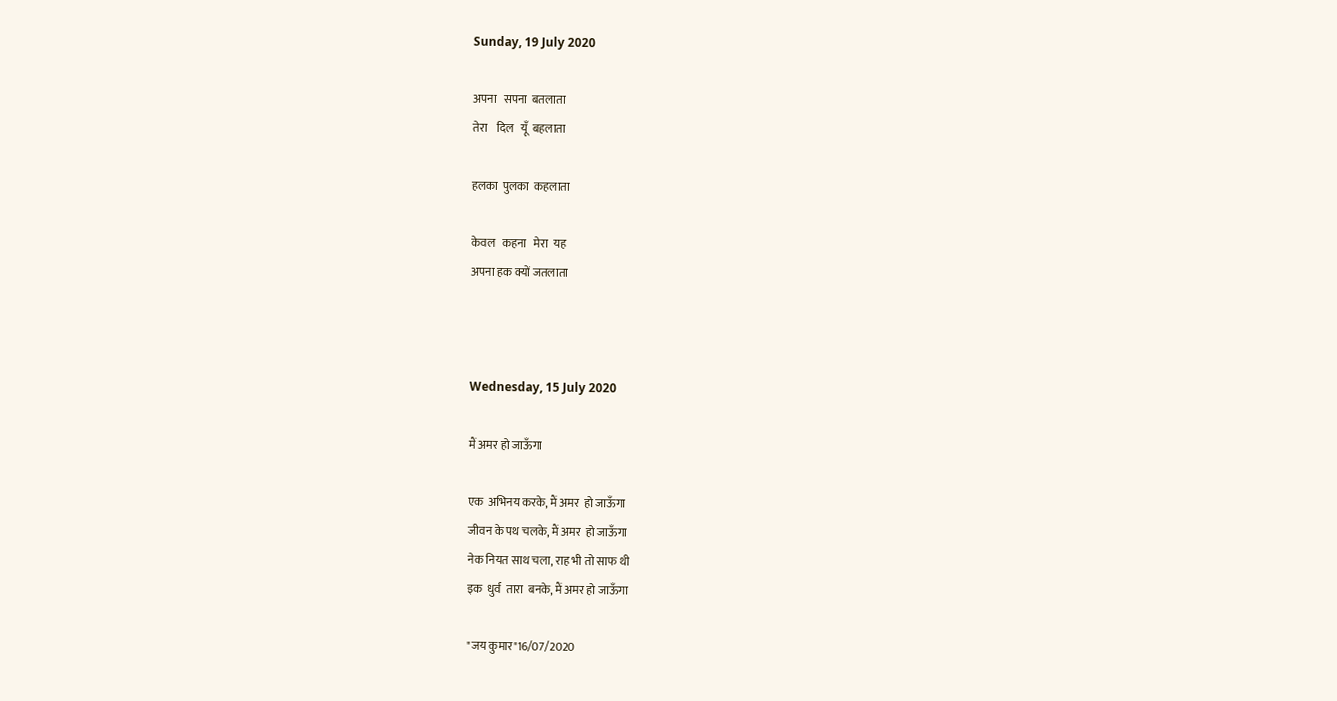Sunday, 19 July 2020

अपना   सपना  बतलाता
तेरा    दिल   यूँ  बहलाता

हलका  पुलका  कहलाता

केवल   कहना   मेरा  यह
अपना हक क्यों जतलाता



Wednesday, 15 July 2020

मैं अमर हो जाऊँगा

एक  अभिनय करके, मैं अमर  हो जाऊँगा
जीवन के पथ चलके, मैं अमर  हो जाऊँगा
नेक नियत साथ चला, राह भी तो साफ थी
इक  धुर्व  तारा  बनके, मैं अमर हो जाऊँगा

"जय कुमार"16/07/2020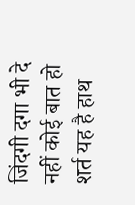जिंदगी दगा भी दे नहीं कोई बात हो
शर्त यह है हाथ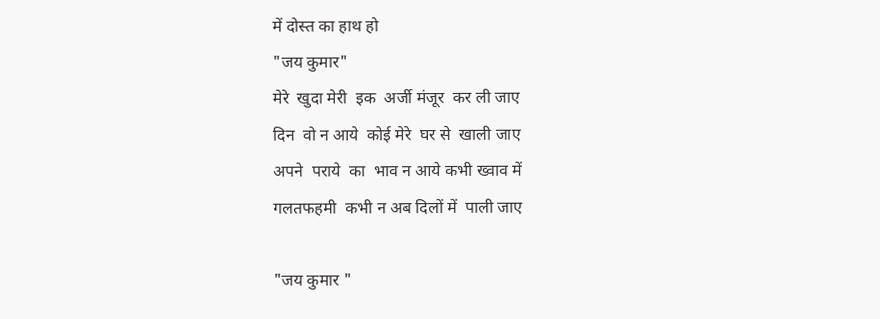में दोस्त का हाथ हो
"जय कुमार"
मेरे  खुदा मेरी  इक  अर्जी मंजूर  कर ली जाए
दिन  वो न आये  कोई मेरे  घर से  खाली जाए
अपने  पराये  का  भाव न आये कभी ख्वाव में
गलतफहमी  कभी न अब दिलों में  पाली जाए

"जय कुमार "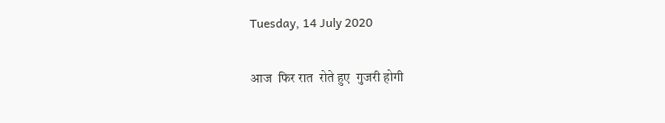Tuesday, 14 July 2020

आज  फिर रात  रोते हुए  गुजरी होगी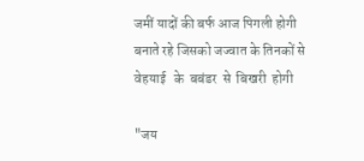जमीं यादों की बर्फ आज पिगली होगी
बनाते रहे जिसको जज्वात के तिनकों से
वेहयाई   के  बबंडर  से  बिखरी  होगी

"जय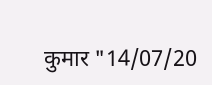कुमार "14/07/20